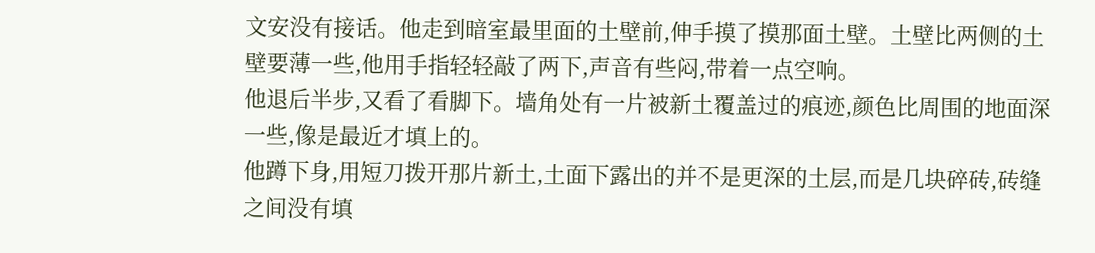文安没有接话。他走到暗室最里面的土壁前,伸手摸了摸那面土壁。土壁比两侧的土壁要薄一些,他用手指轻轻敲了两下,声音有些闷,带着一点空响。
他退后半步,又看了看脚下。墙角处有一片被新土覆盖过的痕迹,颜色比周围的地面深一些,像是最近才填上的。
他蹲下身,用短刀拨开那片新土,土面下露出的并不是更深的土层,而是几块碎砖,砖缝之间没有填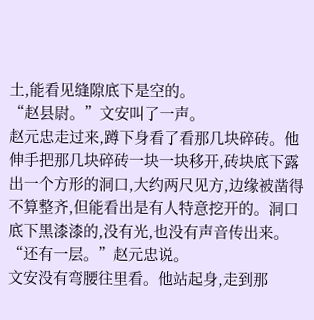土,能看见缝隙底下是空的。
“赵县尉。”文安叫了一声。
赵元忠走过来,蹲下身看了看那几块碎砖。他伸手把那几块碎砖一块一块移开,砖块底下露出一个方形的洞口,大约两尺见方,边缘被凿得不算整齐,但能看出是有人特意挖开的。洞口底下黑漆漆的,没有光,也没有声音传出来。
“还有一层。”赵元忠说。
文安没有弯腰往里看。他站起身,走到那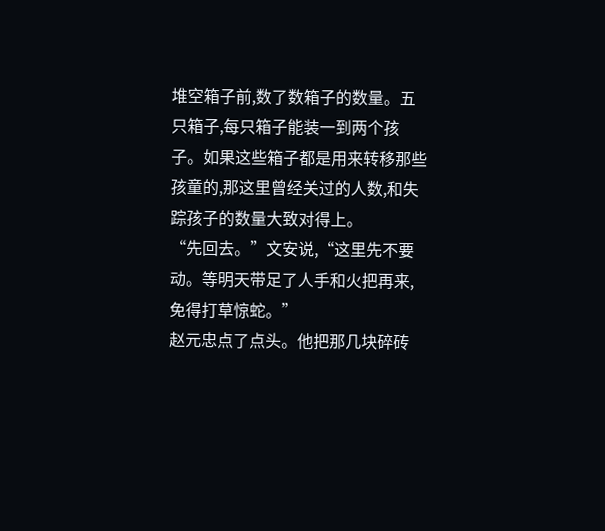堆空箱子前,数了数箱子的数量。五只箱子,每只箱子能装一到两个孩子。如果这些箱子都是用来转移那些孩童的,那这里曾经关过的人数,和失踪孩子的数量大致对得上。
“先回去。”文安说,“这里先不要动。等明天带足了人手和火把再来,免得打草惊蛇。”
赵元忠点了点头。他把那几块碎砖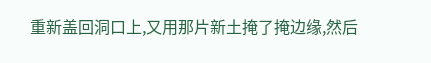重新盖回洞口上,又用那片新土掩了掩边缘,然后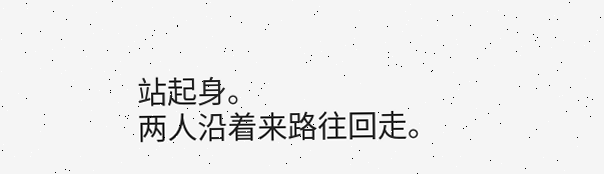站起身。
两人沿着来路往回走。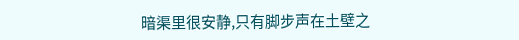暗渠里很安静,只有脚步声在土壁之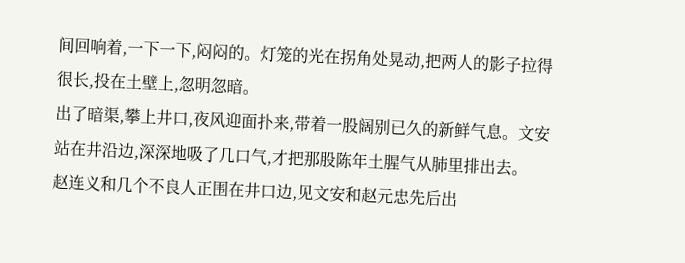间回响着,一下一下,闷闷的。灯笼的光在拐角处晃动,把两人的影子拉得很长,投在土壁上,忽明忽暗。
出了暗渠,攀上井口,夜风迎面扑来,带着一股阔别已久的新鲜气息。文安站在井沿边,深深地吸了几口气,才把那股陈年土腥气从肺里排出去。
赵连义和几个不良人正围在井口边,见文安和赵元忠先后出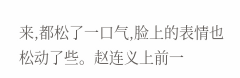来,都松了一口气,脸上的表情也松动了些。赵连义上前一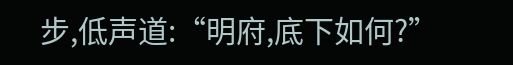步,低声道:“明府,底下如何?”